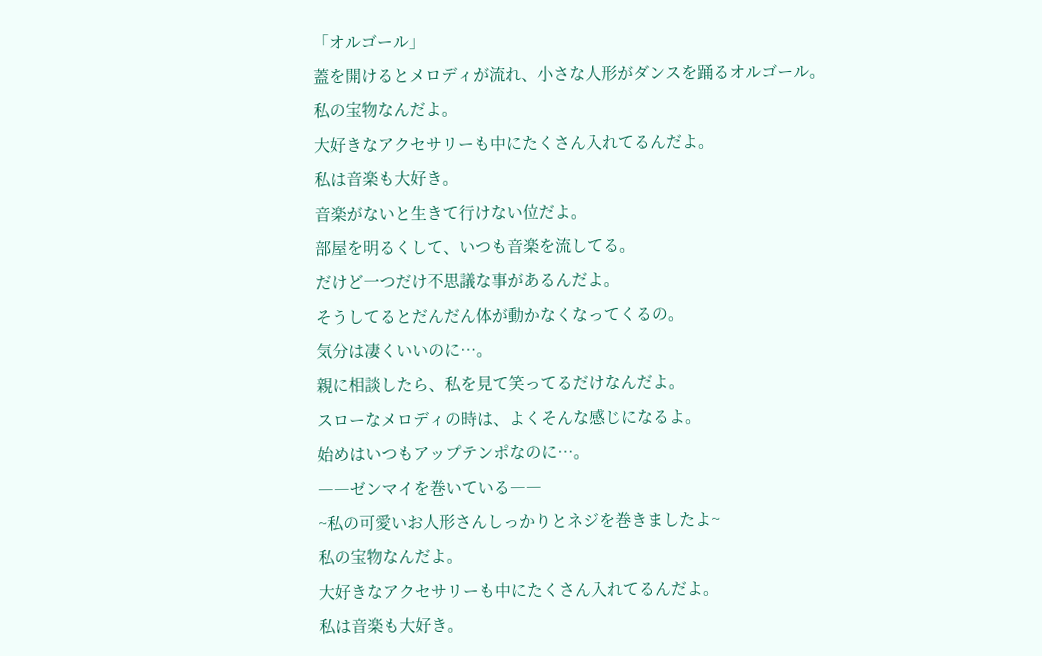「オルゴール」
蓋を開けるとメロディが流れ、小さな人形がダンスを踊るオルゴール。
私の宝物なんだよ。
大好きなアクセサリーも中にたくさん入れてるんだよ。
私は音楽も大好き。
音楽がないと生きて行けない位だよ。
部屋を明るくして、いつも音楽を流してる。
だけど一つだけ不思議な事があるんだよ。
そうしてるとだんだん体が動かなくなってくるの。
気分は凄くいいのに…。
親に相談したら、私を見て笑ってるだけなんだよ。
スローなメロディの時は、よくそんな感じになるよ。
始めはいつもアップテンポなのに…。
――ゼンマイを巻いている――
~私の可愛いお人形さんしっかりとネジを巻きましたよ~
私の宝物なんだよ。
大好きなアクセサリーも中にたくさん入れてるんだよ。
私は音楽も大好き。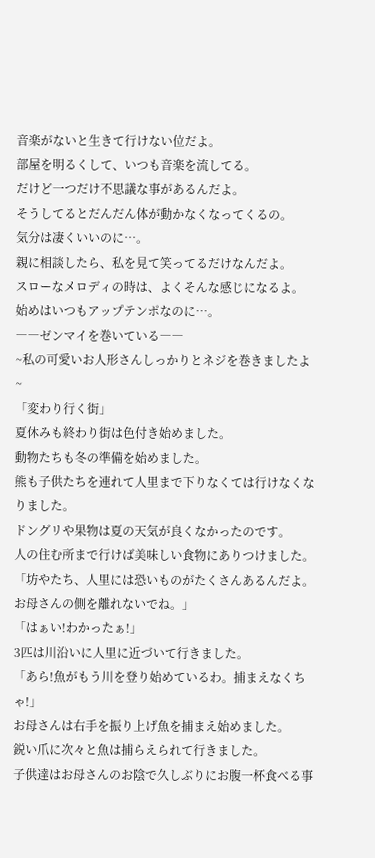音楽がないと生きて行けない位だよ。
部屋を明るくして、いつも音楽を流してる。
だけど一つだけ不思議な事があるんだよ。
そうしてるとだんだん体が動かなくなってくるの。
気分は凄くいいのに…。
親に相談したら、私を見て笑ってるだけなんだよ。
スローなメロディの時は、よくそんな感じになるよ。
始めはいつもアップテンポなのに…。
――ゼンマイを巻いている――
~私の可愛いお人形さんしっかりとネジを巻きましたよ~
「変わり行く街」
夏休みも終わり街は色付き始めました。
動物たちも冬の準備を始めました。
熊も子供たちを連れて人里まで下りなくては行けなくなりました。
ドングリや果物は夏の天気が良くなかったのです。
人の住む所まで行けば美味しい食物にありつけました。
「坊やたち、人里には恐いものがたくさんあるんだよ。お母さんの側を離れないでね。」
「はぁい!わかったぁ!」
3匹は川沿いに人里に近づいて行きました。
「あら!魚がもう川を登り始めているわ。捕まえなくちゃ!」
お母さんは右手を振り上げ魚を捕まえ始めました。
鋭い爪に次々と魚は捕らえられて行きました。
子供達はお母さんのお陰で久しぶりにお腹一杯食べる事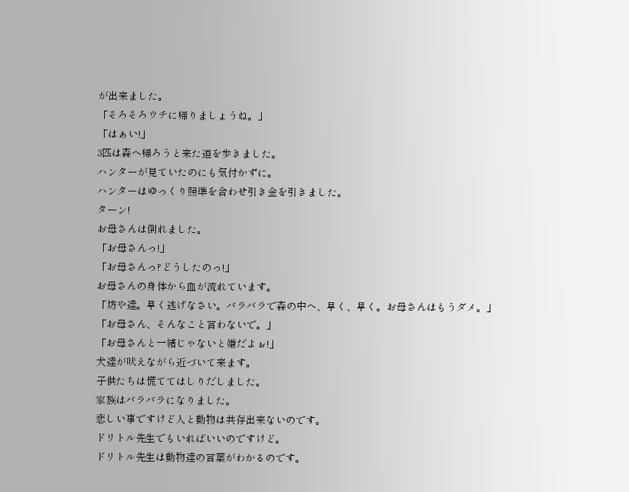が出来ました。
「そろそろウチに帰りましょうね。」
「はぁい!」
3匹は森へ帰ろうと来た道を歩きました。
ハンターが見ていたのにも気付かずに。
ハンターはゆっくり照準を合わせ引き金を引きました。
ターン!
お母さんは倒れました。
「お母さんっ!」
「お母さんっ?どうしたのっ!」
お母さんの身体から血が流れています。
「坊や達。早く逃げなさい。バラバラで森の中へ、早く、早く。お母さんはもうダメ。」
「お母さん、そんなこと言わないで。」
「お母さんと一緒じゃないと嫌だよぉ!」
犬達が吠えながら近づいて来ます。
子供たちは慌ててはしりだしました。
家族はバラバラになりました。
悲しい事ですけど人と動物は共存出来ないのです。
ドリトル先生でもいればいいのですけど。
ドリトル先生は動物達の言葉がわかるのです。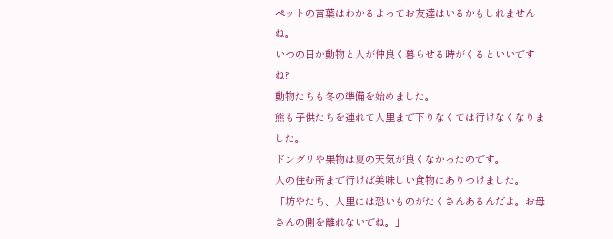ペットの言葉はわかるよってお友達はいるかもしれませんね。
いつの日か動物と人が仲良く暮らせる時がくるといいですね?
動物たちも冬の準備を始めました。
熊も子供たちを連れて人里まで下りなくては行けなくなりました。
ドングリや果物は夏の天気が良くなかったのです。
人の住む所まで行けば美味しい食物にありつけました。
「坊やたち、人里には恐いものがたくさんあるんだよ。お母さんの側を離れないでね。」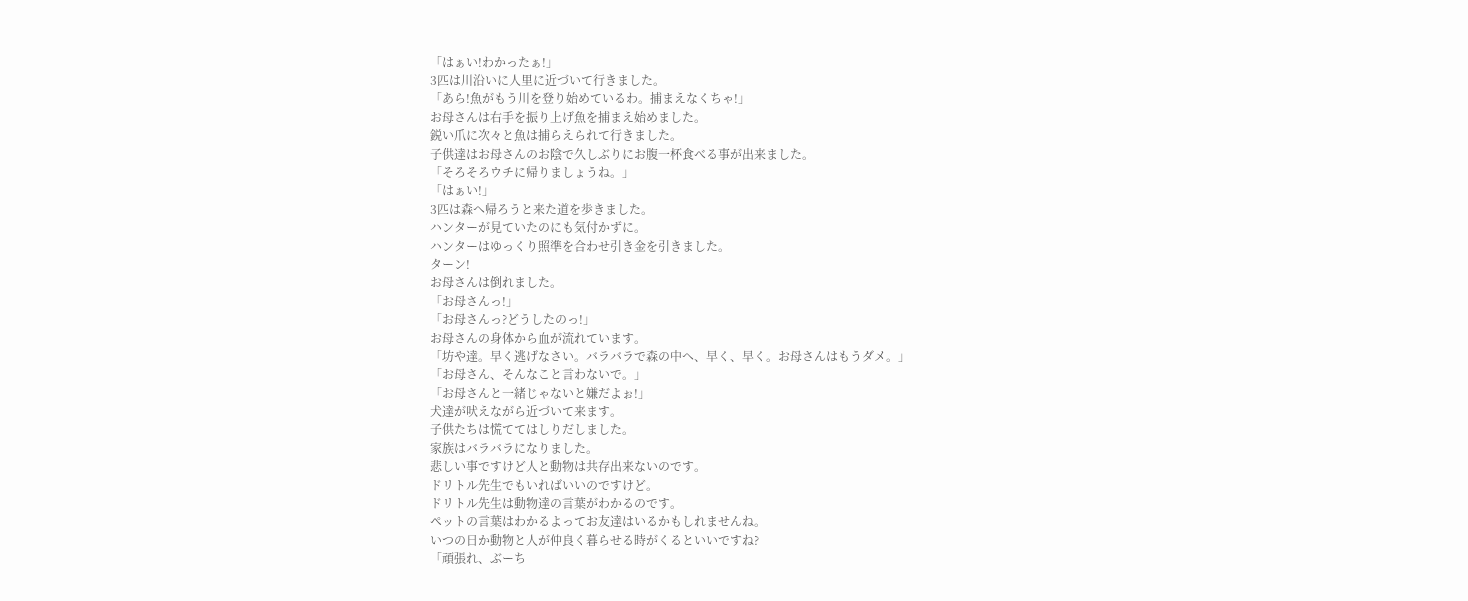「はぁい!わかったぁ!」
3匹は川沿いに人里に近づいて行きました。
「あら!魚がもう川を登り始めているわ。捕まえなくちゃ!」
お母さんは右手を振り上げ魚を捕まえ始めました。
鋭い爪に次々と魚は捕らえられて行きました。
子供達はお母さんのお陰で久しぶりにお腹一杯食べる事が出来ました。
「そろそろウチに帰りましょうね。」
「はぁい!」
3匹は森へ帰ろうと来た道を歩きました。
ハンターが見ていたのにも気付かずに。
ハンターはゆっくり照準を合わせ引き金を引きました。
ターン!
お母さんは倒れました。
「お母さんっ!」
「お母さんっ?どうしたのっ!」
お母さんの身体から血が流れています。
「坊や達。早く逃げなさい。バラバラで森の中へ、早く、早く。お母さんはもうダメ。」
「お母さん、そんなこと言わないで。」
「お母さんと一緒じゃないと嫌だよぉ!」
犬達が吠えながら近づいて来ます。
子供たちは慌ててはしりだしました。
家族はバラバラになりました。
悲しい事ですけど人と動物は共存出来ないのです。
ドリトル先生でもいればいいのですけど。
ドリトル先生は動物達の言葉がわかるのです。
ペットの言葉はわかるよってお友達はいるかもしれませんね。
いつの日か動物と人が仲良く暮らせる時がくるといいですね?
「頑張れ、ぶーち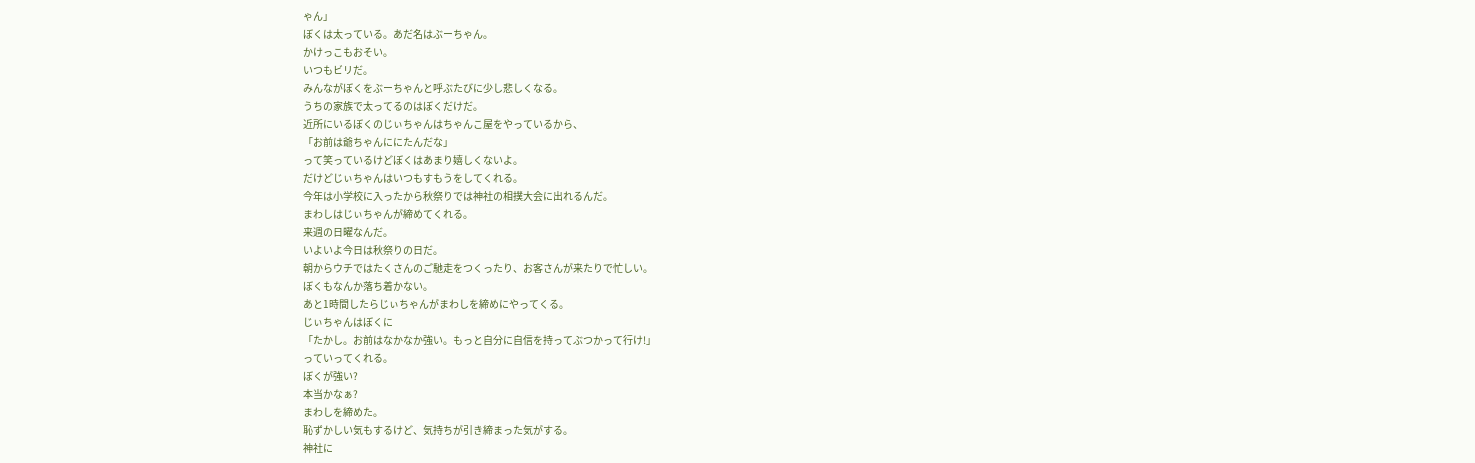ゃん」
ぼくは太っている。あだ名はぶーちゃん。
かけっこもおそい。
いつもビリだ。
みんながぼくをぶーちゃんと呼ぶたびに少し悲しくなる。
うちの家族で太ってるのはぼくだけだ。
近所にいるぼくのじぃちゃんはちゃんこ屋をやっているから、
「お前は爺ちゃんににたんだな」
って笑っているけどぼくはあまり嬉しくないよ。
だけどじぃちゃんはいつもすもうをしてくれる。
今年は小学校に入ったから秋祭りでは神社の相撲大会に出れるんだ。
まわしはじぃちゃんが締めてくれる。
来週の日曜なんだ。
いよいよ今日は秋祭りの日だ。
朝からウチではたくさんのご馳走をつくったり、お客さんが来たりで忙しい。
ぼくもなんか落ち着かない。
あと1時間したらじぃちゃんがまわしを締めにやってくる。
じぃちゃんはぼくに
「たかし。お前はなかなか強い。もっと自分に自信を持ってぶつかって行け!」
っていってくれる。
ぼくが強い?
本当かなぁ?
まわしを締めた。
恥ずかしい気もするけど、気持ちが引き締まった気がする。
神社に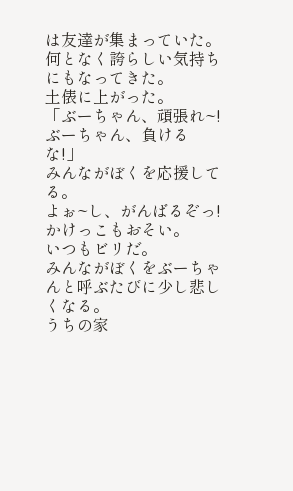は友達が集まっていた。
何となく誇らしい気持ちにもなってきた。
土俵に上がった。
「ぶーちゃん、頑張れ~!ぶーちゃん、負けるな!」
みんながぼくを応援してる。
よぉ~し、がんばるぞっ!
かけっこもおそい。
いつもビリだ。
みんながぼくをぶーちゃんと呼ぶたびに少し悲しくなる。
うちの家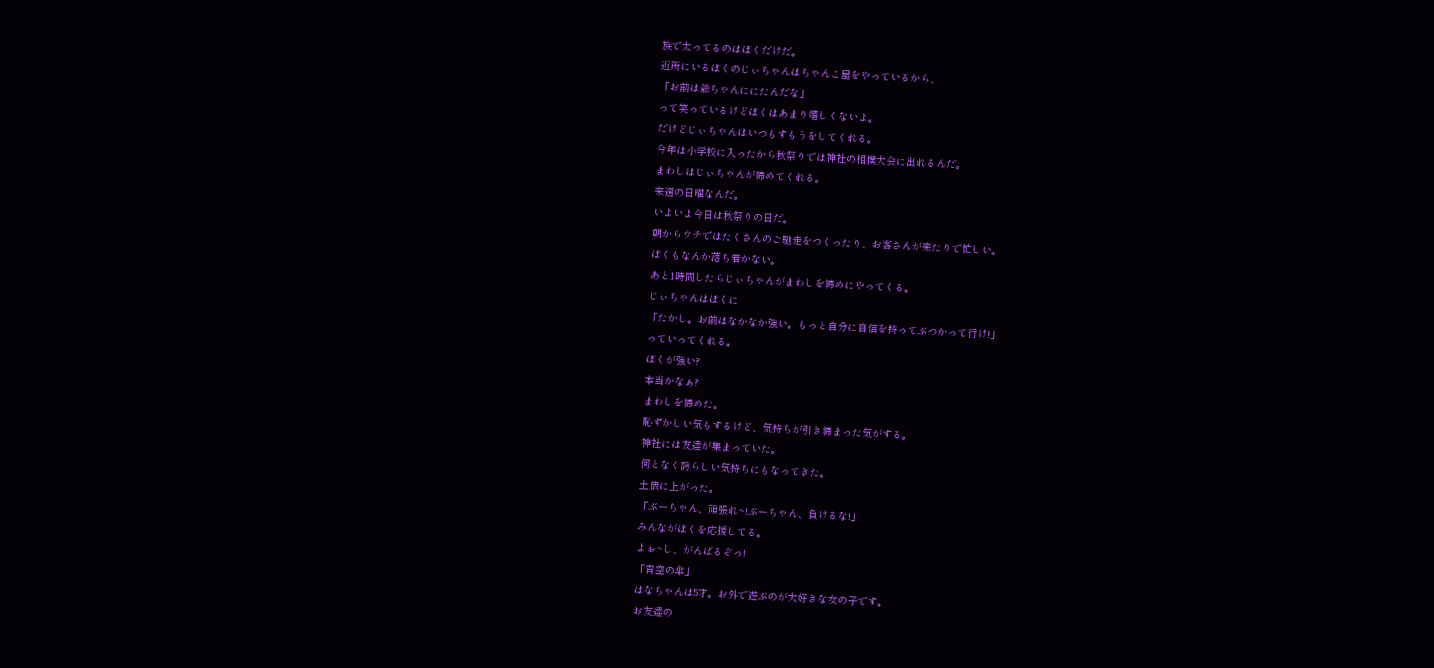族で太ってるのはぼくだけだ。
近所にいるぼくのじぃちゃんはちゃんこ屋をやっているから、
「お前は爺ちゃんににたんだな」
って笑っているけどぼくはあまり嬉しくないよ。
だけどじぃちゃんはいつもすもうをしてくれる。
今年は小学校に入ったから秋祭りでは神社の相撲大会に出れるんだ。
まわしはじぃちゃんが締めてくれる。
来週の日曜なんだ。
いよいよ今日は秋祭りの日だ。
朝からウチではたくさんのご馳走をつくったり、お客さんが来たりで忙しい。
ぼくもなんか落ち着かない。
あと1時間したらじぃちゃんがまわしを締めにやってくる。
じぃちゃんはぼくに
「たかし。お前はなかなか強い。もっと自分に自信を持ってぶつかって行け!」
っていってくれる。
ぼくが強い?
本当かなぁ?
まわしを締めた。
恥ずかしい気もするけど、気持ちが引き締まった気がする。
神社には友達が集まっていた。
何となく誇らしい気持ちにもなってきた。
土俵に上がった。
「ぶーちゃん、頑張れ~!ぶーちゃん、負けるな!」
みんながぼくを応援してる。
よぉ~し、がんばるぞっ!
「青空の傘」
はなちゃんは5才。お外で遊ぶのが大好きな女の子です。
お友達の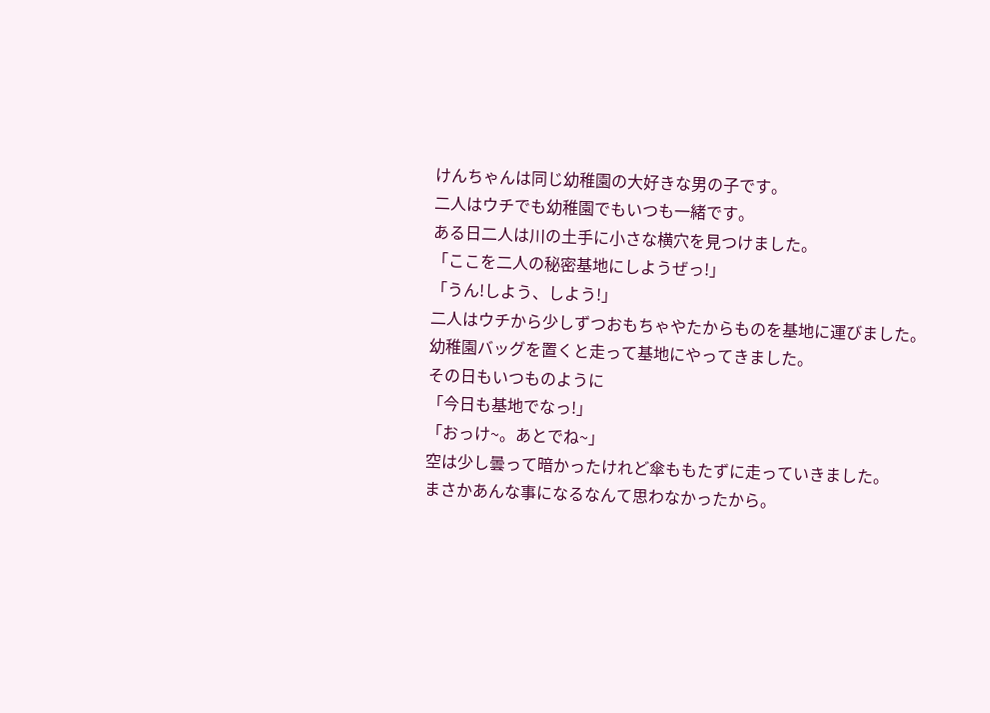けんちゃんは同じ幼稚園の大好きな男の子です。
二人はウチでも幼稚園でもいつも一緒です。
ある日二人は川の土手に小さな横穴を見つけました。
「ここを二人の秘密基地にしようぜっ!」
「うん!しよう、しよう!」
二人はウチから少しずつおもちゃやたからものを基地に運びました。
幼稚園バッグを置くと走って基地にやってきました。
その日もいつものように
「今日も基地でなっ!」
「おっけ~。あとでね~」
空は少し曇って暗かったけれど傘ももたずに走っていきました。
まさかあんな事になるなんて思わなかったから。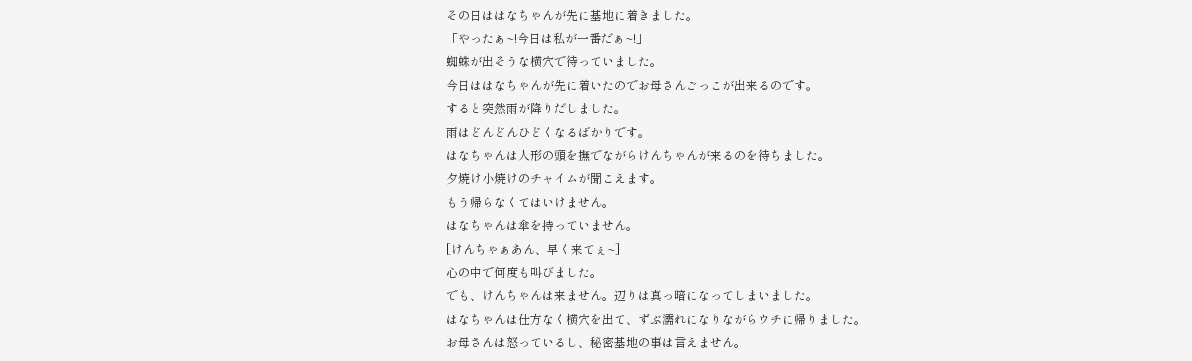その日ははなちゃんが先に基地に着きました。
「やったぁ~!今日は私が一番だぁ~!」
蜘蛛が出そうな横穴で待っていました。
今日ははなちゃんが先に着いたのでお母さんごっこが出来るのです。
すると突然雨が降りだしました。
雨はどんどんひどくなるばかりです。
はなちゃんは人形の頭を撫でながらけんちゃんが来るのを待ちました。
夕焼け小焼けのチャイムが聞こえます。
もう帰らなくてはいけません。
はなちゃんは傘を持っていません。
[けんちゃぁあん、早く来てぇ~]
心の中で何度も叫びました。
でも、けんちゃんは来ません。辺りは真っ暗になってしまいました。
はなちゃんは仕方なく横穴を出て、ずぶ濡れになりながらウチに帰りました。
お母さんは怒っているし、秘密基地の事は言えません。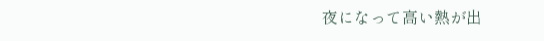夜になって高い熱が出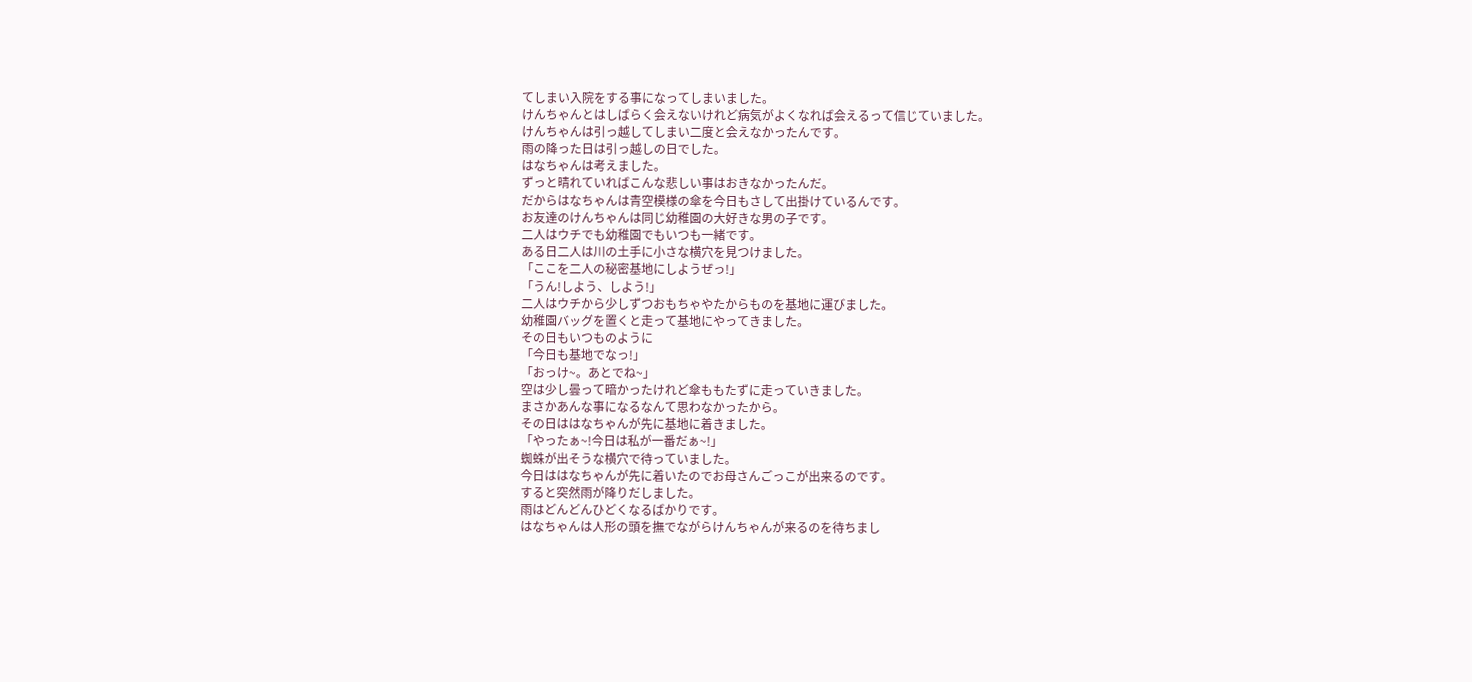てしまい入院をする事になってしまいました。
けんちゃんとはしばらく会えないけれど病気がよくなれば会えるって信じていました。
けんちゃんは引っ越してしまい二度と会えなかったんです。
雨の降った日は引っ越しの日でした。
はなちゃんは考えました。
ずっと晴れていればこんな悲しい事はおきなかったんだ。
だからはなちゃんは青空模様の傘を今日もさして出掛けているんです。
お友達のけんちゃんは同じ幼稚園の大好きな男の子です。
二人はウチでも幼稚園でもいつも一緒です。
ある日二人は川の土手に小さな横穴を見つけました。
「ここを二人の秘密基地にしようぜっ!」
「うん!しよう、しよう!」
二人はウチから少しずつおもちゃやたからものを基地に運びました。
幼稚園バッグを置くと走って基地にやってきました。
その日もいつものように
「今日も基地でなっ!」
「おっけ~。あとでね~」
空は少し曇って暗かったけれど傘ももたずに走っていきました。
まさかあんな事になるなんて思わなかったから。
その日ははなちゃんが先に基地に着きました。
「やったぁ~!今日は私が一番だぁ~!」
蜘蛛が出そうな横穴で待っていました。
今日ははなちゃんが先に着いたのでお母さんごっこが出来るのです。
すると突然雨が降りだしました。
雨はどんどんひどくなるばかりです。
はなちゃんは人形の頭を撫でながらけんちゃんが来るのを待ちまし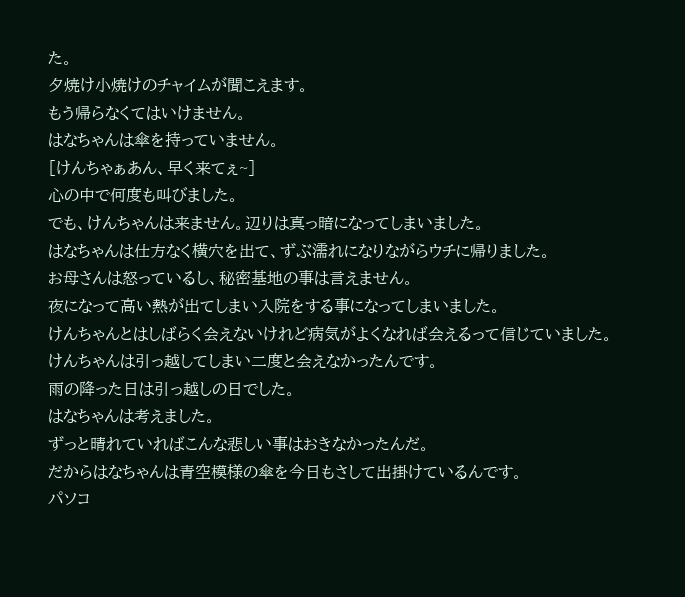た。
夕焼け小焼けのチャイムが聞こえます。
もう帰らなくてはいけません。
はなちゃんは傘を持っていません。
[けんちゃぁあん、早く来てぇ~]
心の中で何度も叫びました。
でも、けんちゃんは来ません。辺りは真っ暗になってしまいました。
はなちゃんは仕方なく横穴を出て、ずぶ濡れになりながらウチに帰りました。
お母さんは怒っているし、秘密基地の事は言えません。
夜になって高い熱が出てしまい入院をする事になってしまいました。
けんちゃんとはしばらく会えないけれど病気がよくなれば会えるって信じていました。
けんちゃんは引っ越してしまい二度と会えなかったんです。
雨の降った日は引っ越しの日でした。
はなちゃんは考えました。
ずっと晴れていればこんな悲しい事はおきなかったんだ。
だからはなちゃんは青空模様の傘を今日もさして出掛けているんです。
パソコ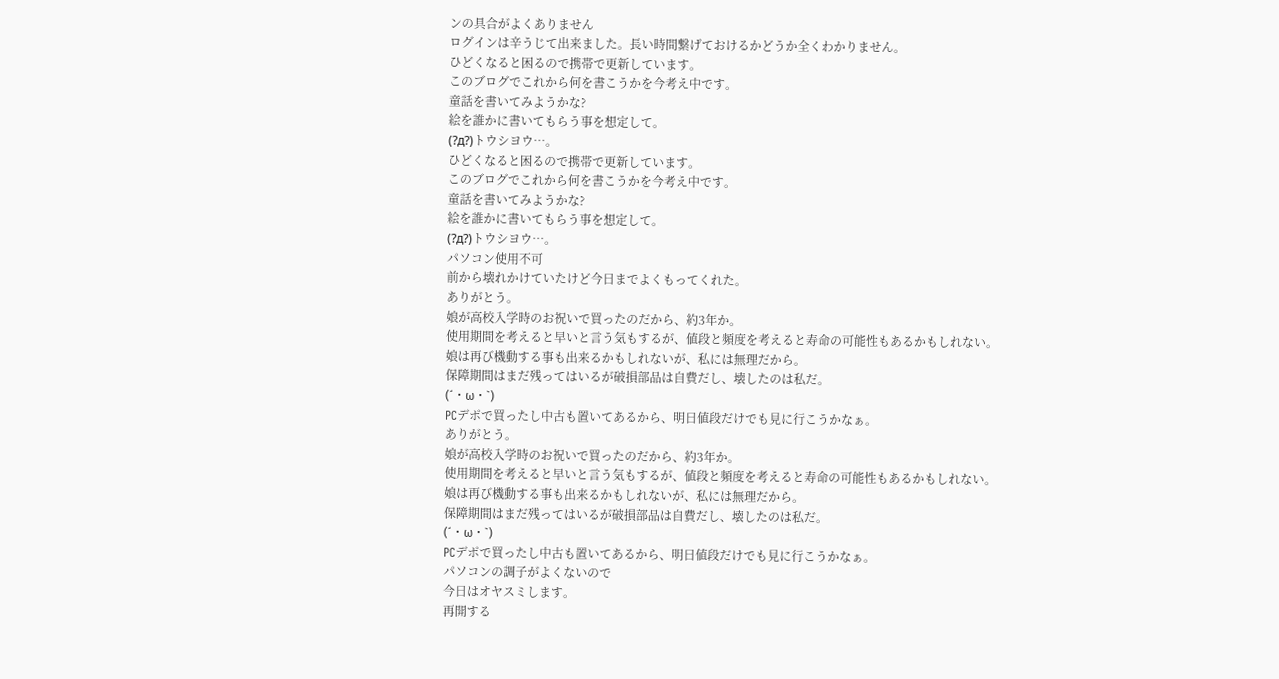ンの具合がよくありません
ログインは辛うじて出来ました。長い時間繋げておけるかどうか全くわかりません。
ひどくなると困るので携帯で更新しています。
このブログでこれから何を書こうかを今考え中です。
童話を書いてみようかな?
絵を誰かに書いてもらう事を想定して。
(?д?)トウシヨウ…。
ひどくなると困るので携帯で更新しています。
このブログでこれから何を書こうかを今考え中です。
童話を書いてみようかな?
絵を誰かに書いてもらう事を想定して。
(?д?)トウシヨウ…。
パソコン使用不可
前から壊れかけていたけど今日までよくもってくれた。
ありがとう。
娘が高校入学時のお祝いで買ったのだから、約3年か。
使用期間を考えると早いと言う気もするが、値段と頻度を考えると寿命の可能性もあるかもしれない。
娘は再び機動する事も出来るかもしれないが、私には無理だから。
保障期間はまだ残ってはいるが破損部品は自費だし、壊したのは私だ。
(´・ω・`)
PCデポで買ったし中古も置いてあるから、明日値段だけでも見に行こうかなぁ。
ありがとう。
娘が高校入学時のお祝いで買ったのだから、約3年か。
使用期間を考えると早いと言う気もするが、値段と頻度を考えると寿命の可能性もあるかもしれない。
娘は再び機動する事も出来るかもしれないが、私には無理だから。
保障期間はまだ残ってはいるが破損部品は自費だし、壊したのは私だ。
(´・ω・`)
PCデポで買ったし中古も置いてあるから、明日値段だけでも見に行こうかなぁ。
パソコンの調子がよくないので
今日はオヤスミします。
再開する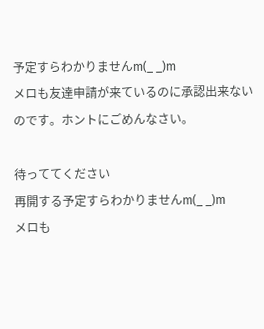予定すらわかりませんm(_ _)m
メロも友達申請が来ているのに承認出来ないのです。ホントにごめんなさい。

待っててください
再開する予定すらわかりませんm(_ _)m
メロも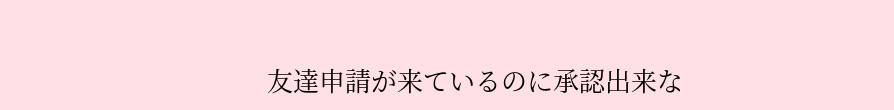友達申請が来ているのに承認出来な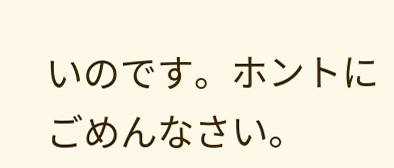いのです。ホントにごめんなさい。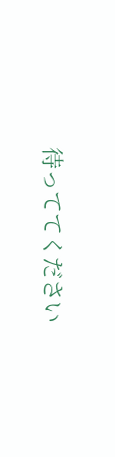待っててください